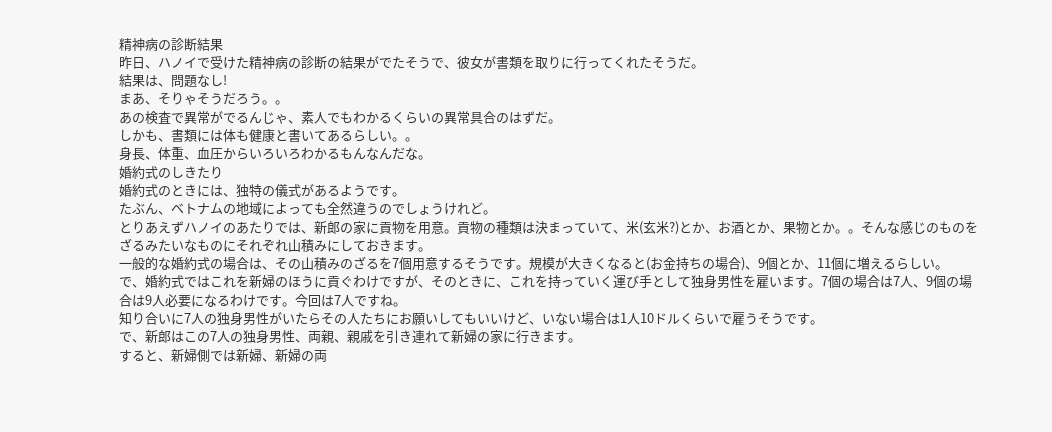精神病の診断結果
昨日、ハノイで受けた精神病の診断の結果がでたそうで、彼女が書類を取りに行ってくれたそうだ。
結果は、問題なし!
まあ、そりゃそうだろう。。
あの検査で異常がでるんじゃ、素人でもわかるくらいの異常具合のはずだ。
しかも、書類には体も健康と書いてあるらしい。。
身長、体重、血圧からいろいろわかるもんなんだな。
婚約式のしきたり
婚約式のときには、独特の儀式があるようです。
たぶん、ベトナムの地域によっても全然違うのでしょうけれど。
とりあえずハノイのあたりでは、新郎の家に貢物を用意。貢物の種類は決まっていて、米(玄米?)とか、お酒とか、果物とか。。そんな感じのものをざるみたいなものにそれぞれ山積みにしておきます。
一般的な婚約式の場合は、その山積みのざるを7個用意するそうです。規模が大きくなると(お金持ちの場合)、9個とか、11個に増えるらしい。
で、婚約式ではこれを新婦のほうに貢ぐわけですが、そのときに、これを持っていく運び手として独身男性を雇います。7個の場合は7人、9個の場合は9人必要になるわけです。今回は7人ですね。
知り合いに7人の独身男性がいたらその人たちにお願いしてもいいけど、いない場合は1人10ドルくらいで雇うそうです。
で、新郎はこの7人の独身男性、両親、親戚を引き連れて新婦の家に行きます。
すると、新婦側では新婦、新婦の両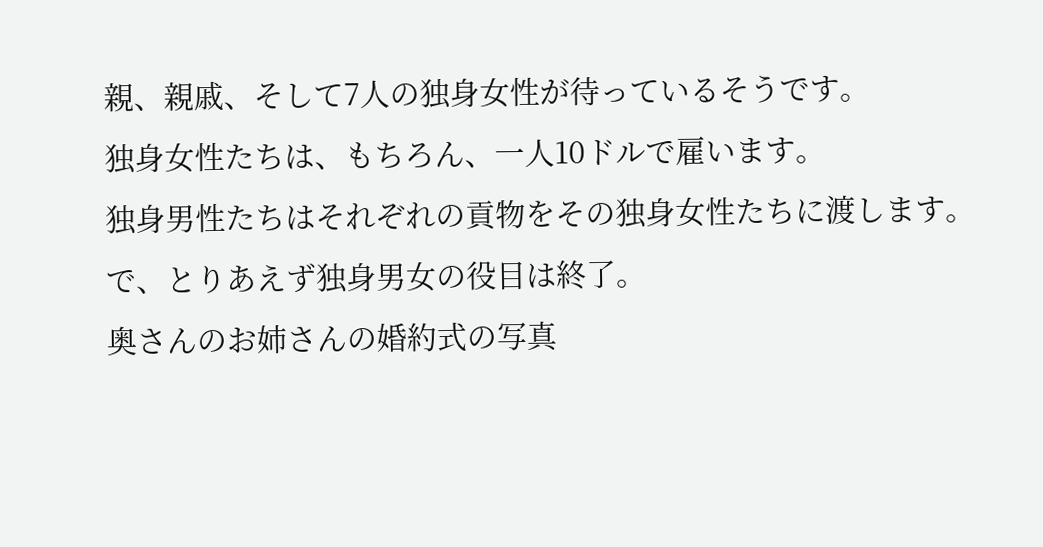親、親戚、そして7人の独身女性が待っているそうです。
独身女性たちは、もちろん、一人10ドルで雇います。
独身男性たちはそれぞれの貢物をその独身女性たちに渡します。
で、とりあえず独身男女の役目は終了。
奥さんのお姉さんの婚約式の写真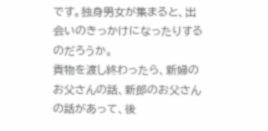です。独身男女が集まると、出会いのきっかけになったりするのだろうか。
貢物を渡し終わったら、新婦のお父さんの話、新郎のお父さんの話があって、後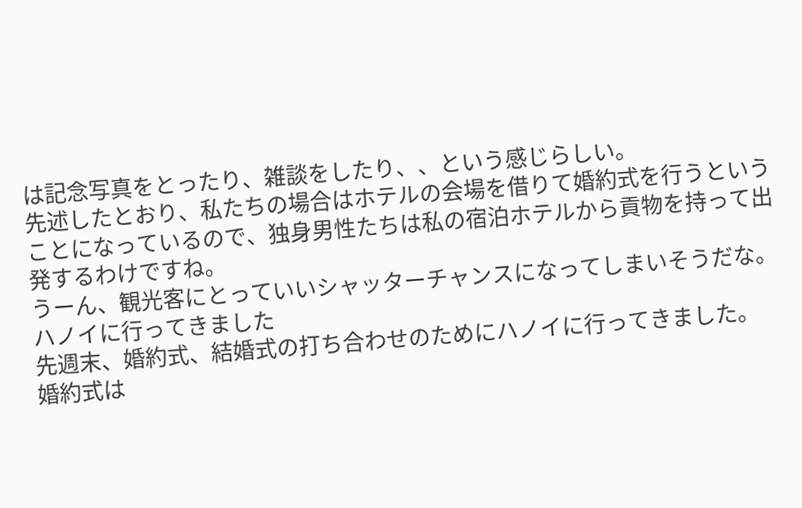は記念写真をとったり、雑談をしたり、、という感じらしい。
先述したとおり、私たちの場合はホテルの会場を借りて婚約式を行うということになっているので、独身男性たちは私の宿泊ホテルから貢物を持って出発するわけですね。
うーん、観光客にとっていいシャッターチャンスになってしまいそうだな。
ハノイに行ってきました
先週末、婚約式、結婚式の打ち合わせのためにハノイに行ってきました。
婚約式は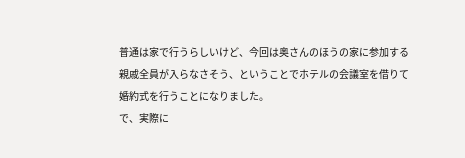普通は家で行うらしいけど、今回は奥さんのほうの家に参加する親戚全員が入らなさそう、ということでホテルの会議室を借りて婚約式を行うことになりました。
で、実際に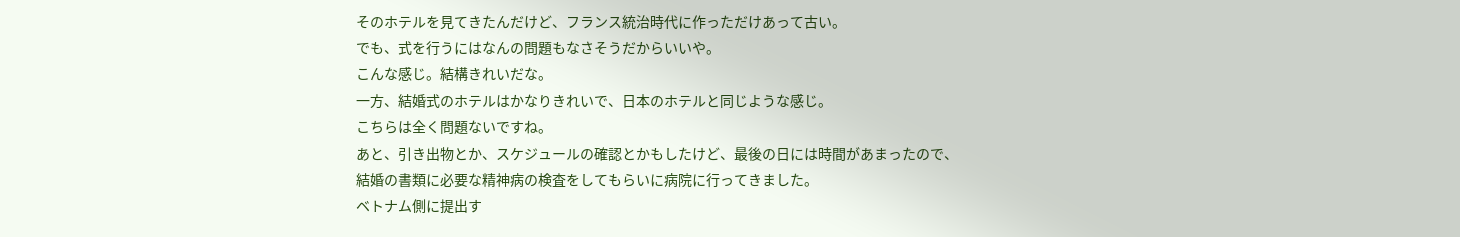そのホテルを見てきたんだけど、フランス統治時代に作っただけあって古い。
でも、式を行うにはなんの問題もなさそうだからいいや。
こんな感じ。結構きれいだな。
一方、結婚式のホテルはかなりきれいで、日本のホテルと同じような感じ。
こちらは全く問題ないですね。
あと、引き出物とか、スケジュールの確認とかもしたけど、最後の日には時間があまったので、
結婚の書類に必要な精神病の検査をしてもらいに病院に行ってきました。
ベトナム側に提出す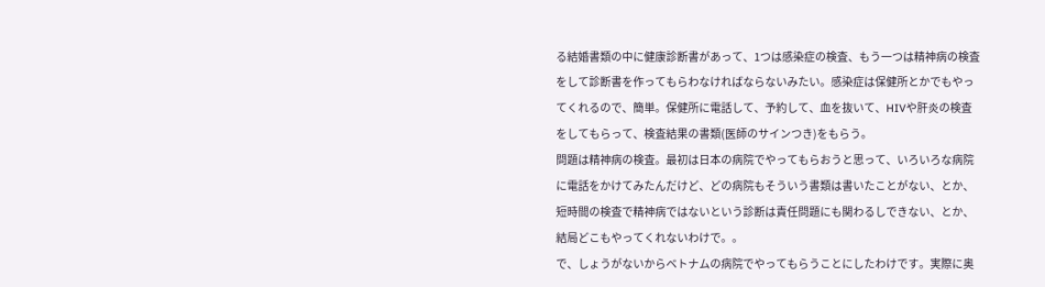る結婚書類の中に健康診断書があって、1つは感染症の検査、もう一つは精神病の検査をして診断書を作ってもらわなければならないみたい。感染症は保健所とかでもやってくれるので、簡単。保健所に電話して、予約して、血を抜いて、HIVや肝炎の検査をしてもらって、検査結果の書類(医師のサインつき)をもらう。
問題は精神病の検査。最初は日本の病院でやってもらおうと思って、いろいろな病院に電話をかけてみたんだけど、どの病院もそういう書類は書いたことがない、とか、短時間の検査で精神病ではないという診断は責任問題にも関わるしできない、とか、結局どこもやってくれないわけで。。
で、しょうがないからベトナムの病院でやってもらうことにしたわけです。実際に奥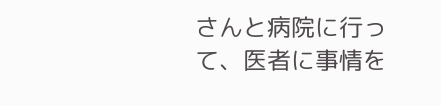さんと病院に行って、医者に事情を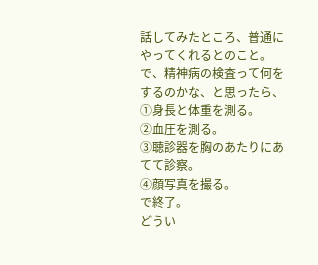話してみたところ、普通にやってくれるとのこと。
で、精神病の検査って何をするのかな、と思ったら、
①身長と体重を測る。
②血圧を測る。
③聴診器を胸のあたりにあてて診察。
④顔写真を撮る。
で終了。
どうい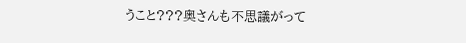うこと???奥さんも不思議がって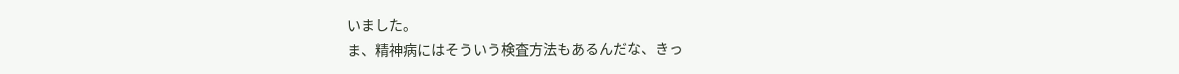いました。
ま、精神病にはそういう検査方法もあるんだな、きっ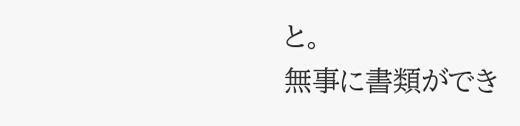と。
無事に書類ができ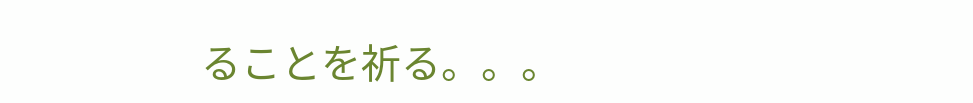ることを祈る。。。